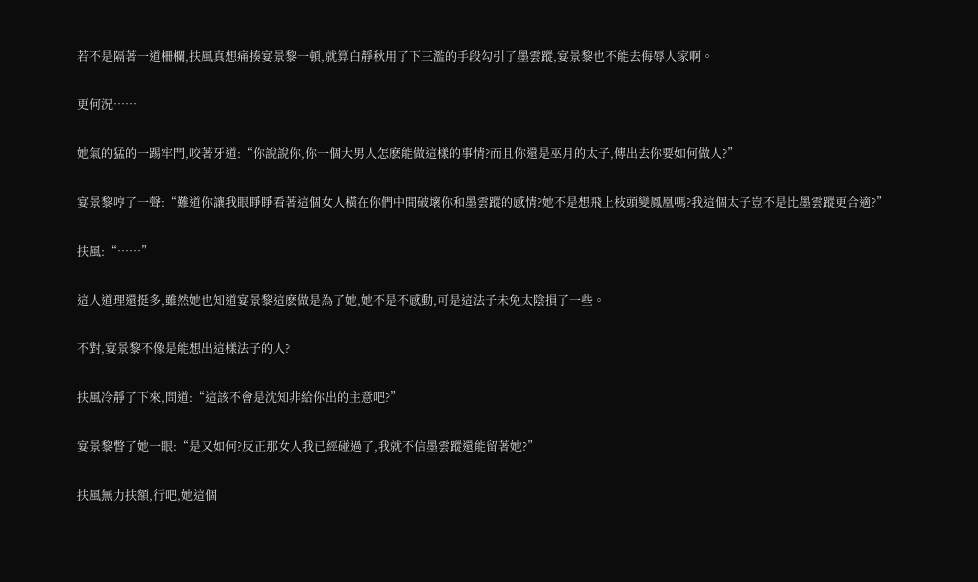若不是隔著一道柵欄,扶風真想痛揍宴景黎一頓,就算白靜秋用了下三濫的手段勾引了墨雲蹤,宴景黎也不能去侮辱人家啊。

更何況……

她氣的猛的一踢牢門,咬著牙道:“你說說你,你一個大男人怎麽能做這樣的事情?而且你還是巫月的太子,傳出去你要如何做人?”

宴景黎哼了一聲:“難道你讓我眼睜睜看著這個女人橫在你們中間破壞你和墨雲蹤的感情?她不是想飛上枝頭變鳳凰嗎?我這個太子豈不是比墨雲蹤更合適?”

扶風:“……”

這人道理還挺多,雖然她也知道宴景黎這麽做是為了她,她不是不感動,可是這法子未免太陰損了一些。

不對,宴景黎不像是能想出這樣法子的人?

扶風冷靜了下來,問道:“這該不會是沈知非給你出的主意吧?”

宴景黎瞥了她一眼:“是又如何?反正那女人我已經碰過了,我就不信墨雲蹤還能留著她?”

扶風無力扶額,行吧,她這個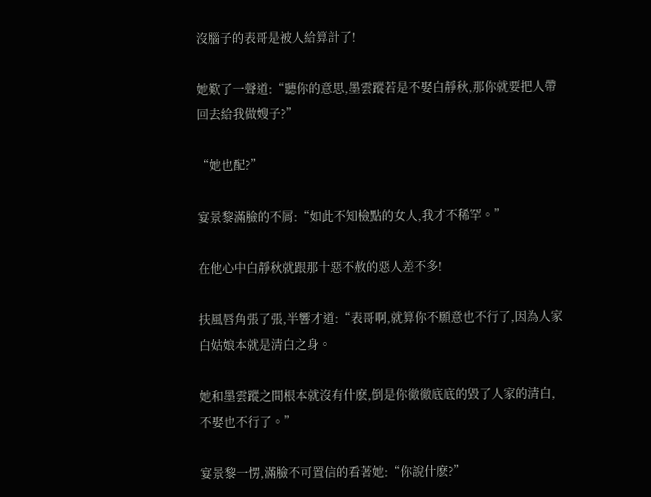沒腦子的表哥是被人給算計了!

她歎了一聲道:“聽你的意思,墨雲蹤若是不娶白靜秋,那你就要把人帶回去給我做嫂子?”

“她也配?”

宴景黎滿臉的不屑:“如此不知檢點的女人,我才不稀罕。”

在他心中白靜秋就跟那十惡不赦的惡人差不多!

扶風唇角張了張,半響才道:“表哥啊,就算你不願意也不行了,因為人家白姑娘本就是清白之身。

她和墨雲蹤之間根本就沒有什麽,倒是你徹徹底底的毀了人家的清白,不娶也不行了。”

宴景黎一愣,滿臉不可置信的看著她:“你說什麽?”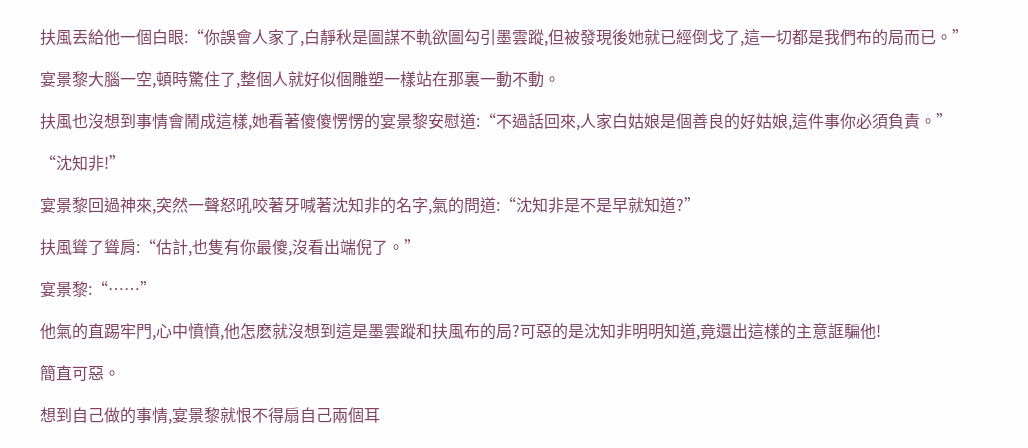扶風丟給他一個白眼:“你誤會人家了,白靜秋是圖謀不軌欲圖勾引墨雲蹤,但被發現後她就已經倒戈了,這一切都是我們布的局而已。”

宴景黎大腦一空,頓時驚住了,整個人就好似個雕塑一樣站在那裏一動不動。

扶風也沒想到事情會鬧成這樣,她看著傻傻愣愣的宴景黎安慰道:“不過話回來,人家白姑娘是個善良的好姑娘,這件事你必須負責。”

“沈知非!”

宴景黎回過神來,突然一聲怒吼咬著牙喊著沈知非的名字,氣的問道:“沈知非是不是早就知道?”

扶風聳了聳肩:“估計,也隻有你最傻,沒看出端倪了。”

宴景黎:“……”

他氣的直踢牢門,心中憤憤,他怎麽就沒想到這是墨雲蹤和扶風布的局?可惡的是沈知非明明知道,竟還出這樣的主意誆騙他!

簡直可惡。

想到自己做的事情,宴景黎就恨不得扇自己兩個耳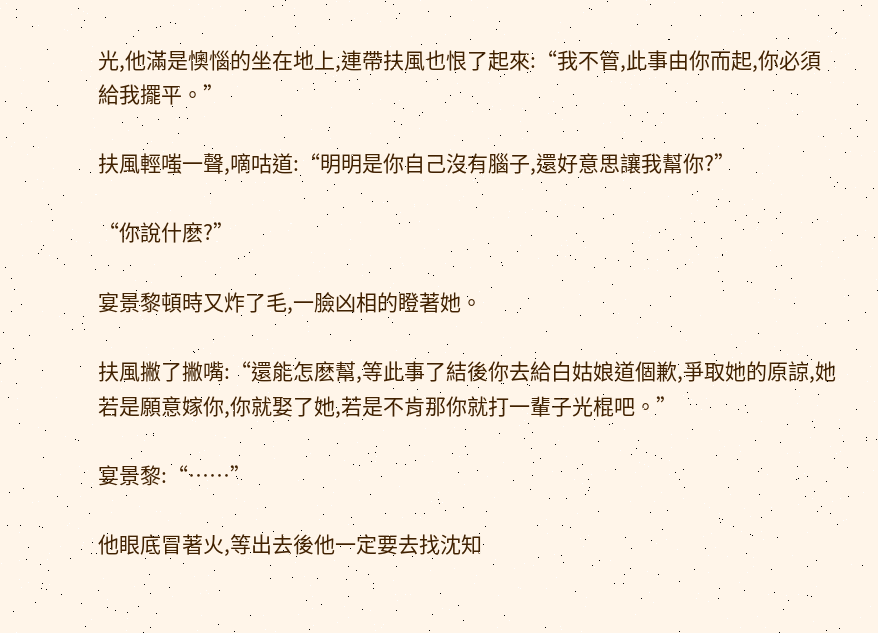光,他滿是懊惱的坐在地上,連帶扶風也恨了起來:“我不管,此事由你而起,你必須給我擺平。”

扶風輕嗤一聲,嘀咕道:“明明是你自己沒有腦子,還好意思讓我幫你?”

“你說什麽?”

宴景黎頓時又炸了毛,一臉凶相的瞪著她。

扶風撇了撇嘴:“還能怎麽幫,等此事了結後你去給白姑娘道個歉,爭取她的原諒,她若是願意嫁你,你就娶了她,若是不肯那你就打一輩子光棍吧。”

宴景黎:“……”

他眼底冒著火,等出去後他一定要去找沈知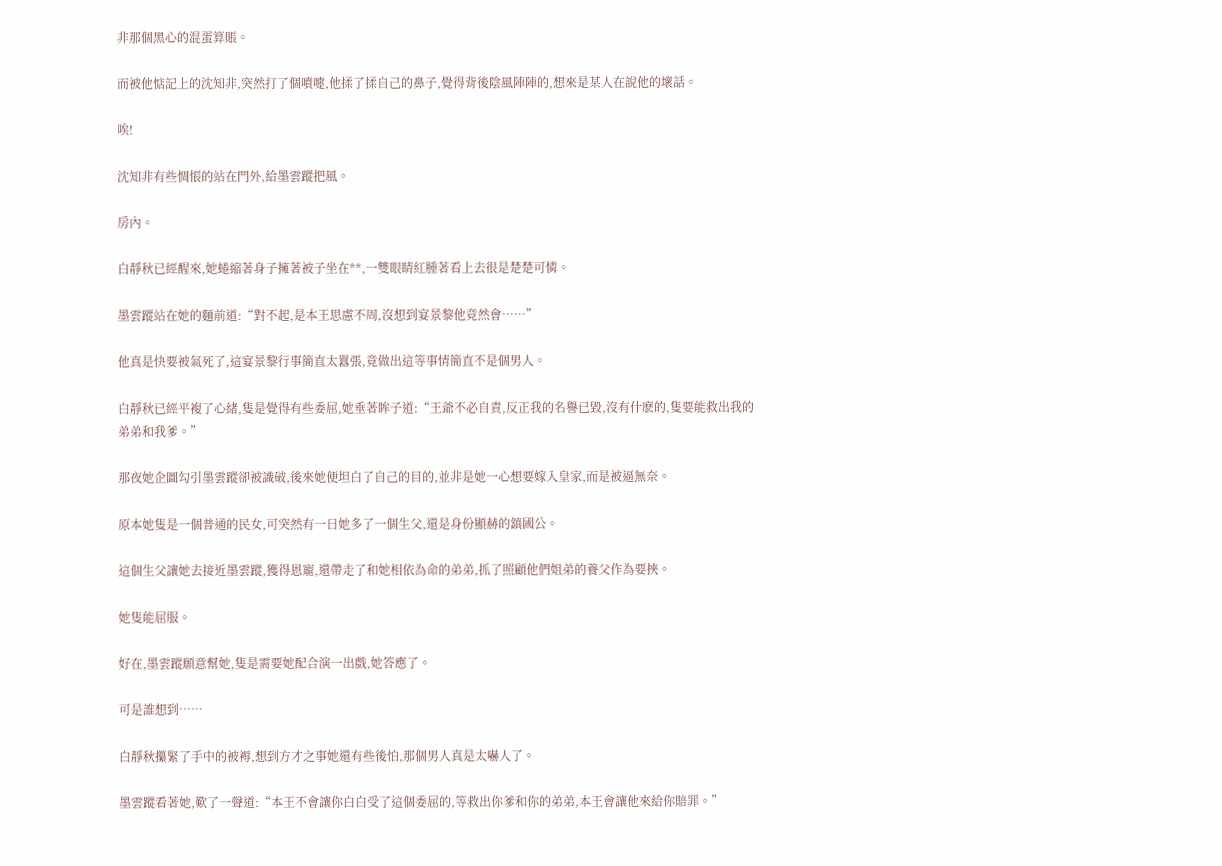非那個黑心的混蛋算賬。

而被他惦記上的沈知非,突然打了個噴嚏,他揉了揉自己的鼻子,覺得背後陰風陣陣的,想來是某人在說他的壞話。

唉!

沈知非有些惆悵的站在門外,給墨雲蹤把風。

房內。

白靜秋已經醒來,她蜷縮著身子擁著被子坐在**,一雙眼睛紅腫著看上去很是楚楚可憐。

墨雲蹤站在她的麵前道:“對不起,是本王思慮不周,沒想到宴景黎他竟然會……”

他真是快要被氣死了,這宴景黎行事簡直太囂張,竟做出這等事情簡直不是個男人。

白靜秋已經平複了心緒,隻是覺得有些委屈,她垂著眸子道:“王爺不必自責,反正我的名譽已毀,沒有什麽的,隻要能救出我的弟弟和我爹。”

那夜她企圖勾引墨雲蹤卻被識破,後來她便坦白了自己的目的,並非是她一心想要嫁入皇家,而是被逼無奈。

原本她隻是一個普通的民女,可突然有一日她多了一個生父,還是身份顯赫的鎮國公。

這個生父讓她去接近墨雲蹤,獲得恩寵,還帶走了和她相依為命的弟弟,抓了照顧他們姐弟的養父作為要挾。

她隻能屈服。

好在,墨雲蹤願意幫她,隻是需要她配合演一出戲,她答應了。

可是誰想到……

白靜秋攥緊了手中的被褥,想到方才之事她還有些後怕,那個男人真是太嚇人了。

墨雲蹤看著她,歎了一聲道:“本王不會讓你白白受了這個委屈的,等救出你爹和你的弟弟,本王會讓他來給你賠罪。”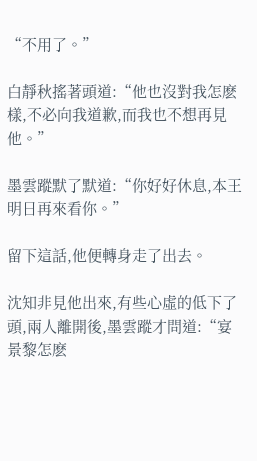“不用了。”

白靜秋搖著頭道:“他也沒對我怎麽樣,不必向我道歉,而我也不想再見他。”

墨雲蹤默了默道:“你好好休息,本王明日再來看你。”

留下這話,他便轉身走了出去。

沈知非見他出來,有些心虛的低下了頭,兩人離開後,墨雲蹤才問道:“宴景黎怎麽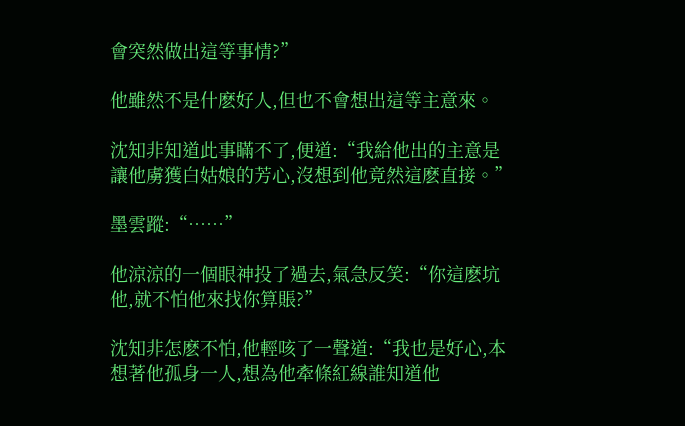會突然做出這等事情?”

他雖然不是什麽好人,但也不會想出這等主意來。

沈知非知道此事瞞不了,便道:“我給他出的主意是讓他虜獲白姑娘的芳心,沒想到他竟然這麽直接。”

墨雲蹤:“……”

他涼涼的一個眼神投了過去,氣急反笑:“你這麽坑他,就不怕他來找你算賬?”

沈知非怎麽不怕,他輕咳了一聲道:“我也是好心,本想著他孤身一人,想為他牽條紅線誰知道他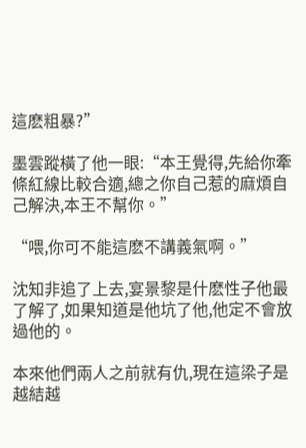這麽粗暴?”

墨雲蹤橫了他一眼:“本王覺得,先給你牽條紅線比較合適,總之你自己惹的麻煩自己解決,本王不幫你。”

“喂,你可不能這麽不講義氣啊。”

沈知非追了上去,宴景黎是什麽性子他最了解了,如果知道是他坑了他,他定不會放過他的。

本來他們兩人之前就有仇,現在這梁子是越結越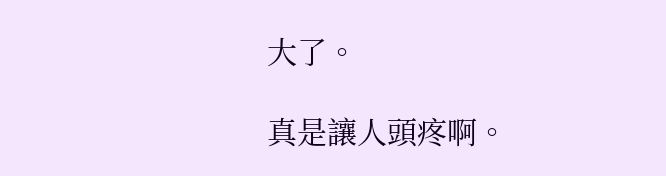大了。

真是讓人頭疼啊。